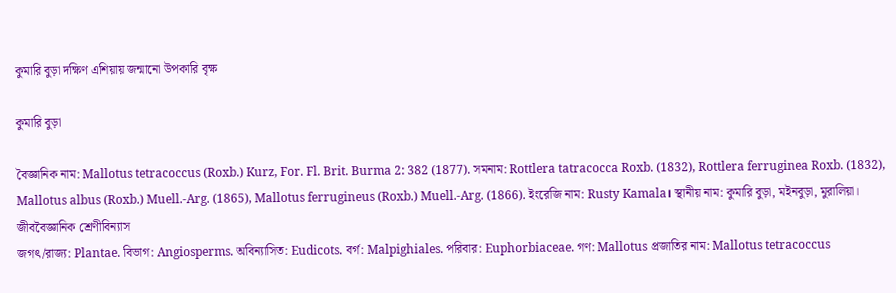কুমারি বুড়া দক্ষিণ এশিয়ায় জন্মানো উপকারি বৃক্ষ

কুমারি বুড়া

বৈজ্ঞানিক নাম: Mallotus tetracoccus (Roxb.) Kurz, For. Fl. Brit. Burma 2: 382 (1877). সমনাম: Rottlera tatracocca Roxb. (1832), Rottlera ferruginea Roxb. (1832), Mallotus albus (Roxb.) Muell.-Arg. (1865), Mallotus ferrugineus (Roxb.) Muell.-Arg. (1866). ইংরেজি নাম: Rusty Kamala। স্থানীয় নাম: কুমারি বুড়া, মইনবুড়া, মুরালিয়া। জীববৈজ্ঞানিক শ্রেণীবিন্যাস
জগৎ/রাজ্য: Plantae. বিভাগ: Angiosperms. অবিন্যাসিত: Eudicots. বর্গ: Malpighiales. পরিবার: Euphorbiaceae. গণ: Mallotus প্রজাতির নাম: Mallotus tetracoccus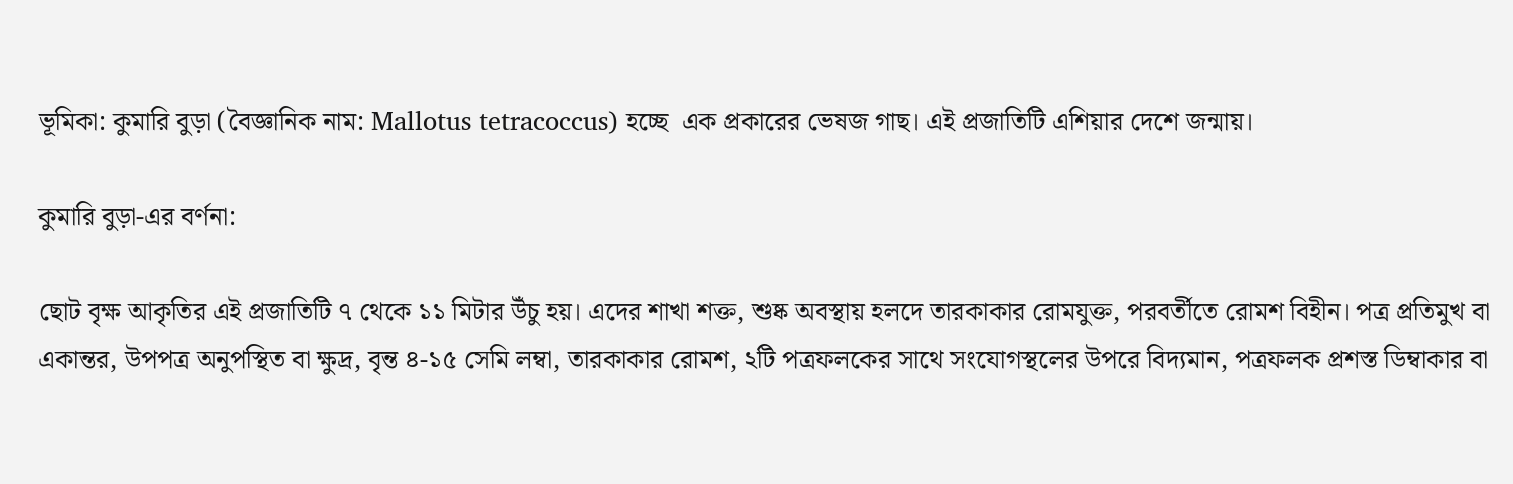ভূমিকা: কুমারি বুড়া (বৈজ্ঞানিক নাম: Mallotus tetracoccus) হচ্ছে  এক প্রকারের ভেষজ গাছ। এই প্রজাতিটি এশিয়ার দেশে জন্মায়।

কুমারি বুড়া-এর বর্ণনা:

ছোট বৃক্ষ আকৃতির এই প্রজাতিটি ৭ থেকে ১১ মিটার উঁচু হয়। এদের শাখা শক্ত, শুষ্ক অবস্থায় হলদে তারকাকার রোমযুক্ত, পরবর্তীতে রোমশ বিহীন। পত্র প্রতিমুখ বা একান্তর, উপপত্র অনুপস্থিত বা ক্ষুদ্র, বৃন্ত ৪-১৫ সেমি লম্বা, তারকাকার রোমশ, ২টি পত্রফলকের সাথে সংযোগস্থলের উপরে বিদ্যমান, পত্রফলক প্রশস্ত ডিম্বাকার বা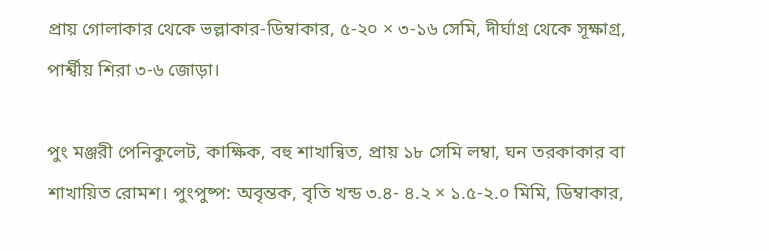প্রায় গোলাকার থেকে ভল্লাকার-ডিম্বাকার, ৫-২০ × ৩-১৬ সেমি, দীর্ঘাগ্র থেকে সূক্ষাগ্র, পার্শ্বীয় শিরা ৩-৬ জোড়া।

পুং মঞ্জরী পেনিকুলেট, কাক্ষিক, বহু শাখান্বিত, প্রায় ১৮ সেমি লম্বা, ঘন তরকাকার বা শাখায়িত রোমশ। পুংপুষ্প: অবৃন্তক, বৃতি খন্ড ৩.৪- ৪.২ × ১.৫-২.০ মিমি, ডিম্বাকার,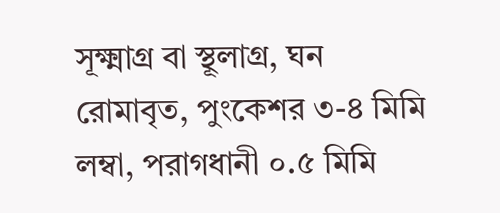সূক্ষ্মাগ্র বা স্থূলাগ্র, ঘন রোমাবৃত, পুংকেশর ৩-৪ মিমি লম্বা, পরাগধানী ০.৫ মিমি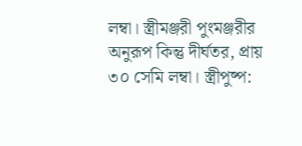লম্বা। স্ত্রীমঞ্জরী পুংমঞ্জরীর অনুরূপ কিন্তু দীর্ঘতর, প্রায় ৩০ সেমি লম্বা। স্ত্রীপুষ্প: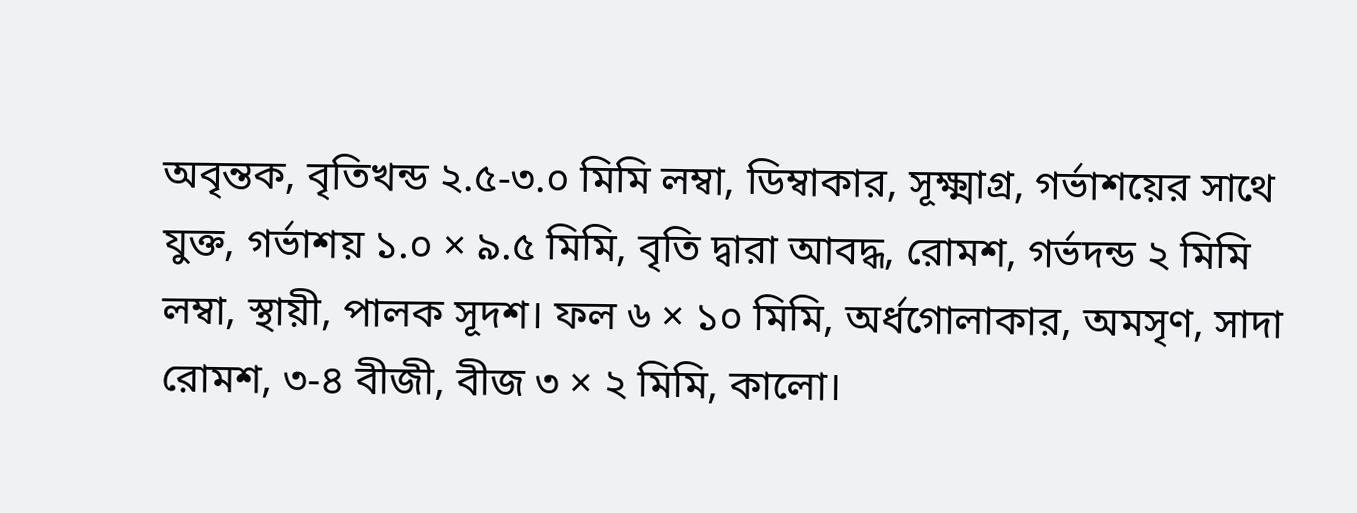অবৃন্তক, বৃতিখন্ড ২.৫-৩.০ মিমি লম্বা, ডিম্বাকার, সূক্ষ্মাগ্র, গর্ভাশয়ের সাথে যুক্ত, গর্ভাশয় ১.০ × ৯.৫ মিমি, বৃতি দ্বারা আবদ্ধ, রোমশ, গর্ভদন্ড ২ মিমি লম্বা, স্থায়ী, পালক সূদশ। ফল ৬ × ১০ মিমি, অর্ধগোলাকার, অমসৃণ, সাদা রোমশ, ৩-৪ বীজী, বীজ ৩ × ২ মিমি, কালো।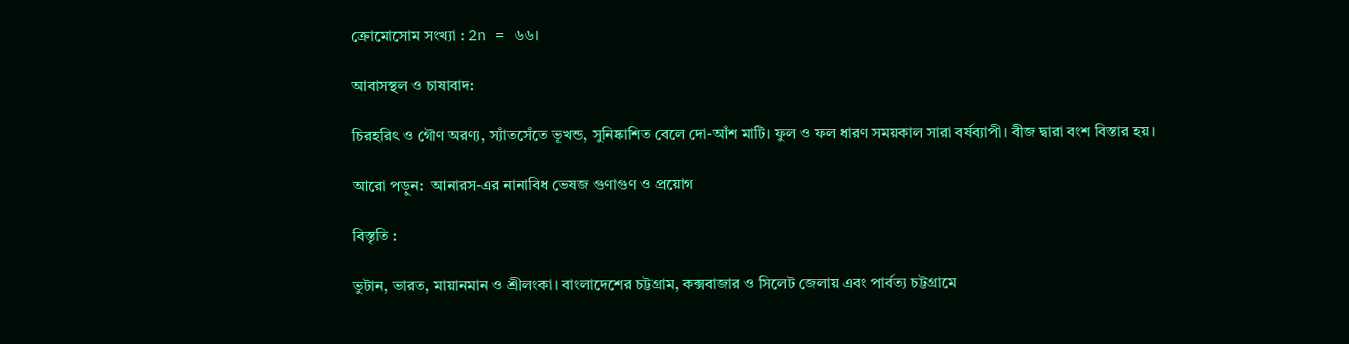ক্রোমোসোম সংখ্যা : 2n = ৬৬।

আবাসস্থল ও চাষাবাদ:

চিরহরিৎ ও গৌণ অরণ্য, স্যাঁতসেঁতে ভূখন্ড, সুনিষ্কাশিত বেলে দো-আঁশ মাটি। ফুল ও ফল ধারণ সময়কাল সারা বর্ষব্যাপী। বীজ দ্বারা বংশ বিস্তার হয়।

আরো পড়ুন:  আনারস-এর নানাবিধ ভেষজ গুণাগুণ ও প্রয়োগ

বিস্তৃতি :

ভুটান, ভারত, মায়ানমান ও শ্রীলংকা। বাংলাদেশের চট্টগ্রাম, কক্সবাজার ও সিলেট জেলায় এবং পার্বত্য চট্টগ্রামে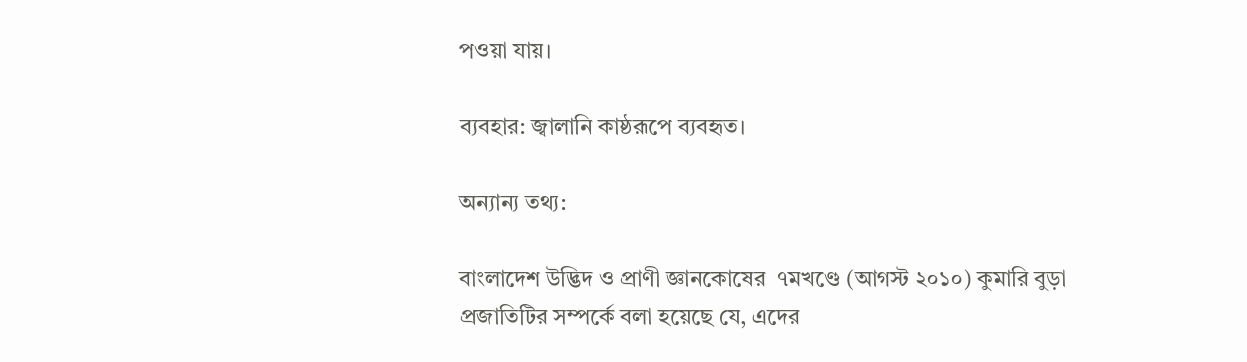পওয়া যায়।

ব্যবহার: জ্বালানি কাষ্ঠরূপে ব্যবহৃত।

অন্যান্য তথ্য:

বাংলাদেশ উদ্ভিদ ও প্রাণী জ্ঞানকোষের  ৭মখণ্ডে (আগস্ট ২০১০) কুমারি বুড়া প্রজাতিটির সম্পর্কে বলা হয়েছে যে, এদের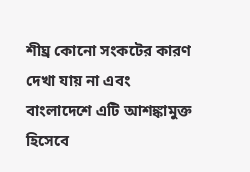শীঘ্র কোনো সংকটের কারণ দেখা যায় না এবং বাংলাদেশে এটি আশঙ্কামুক্ত হিসেবে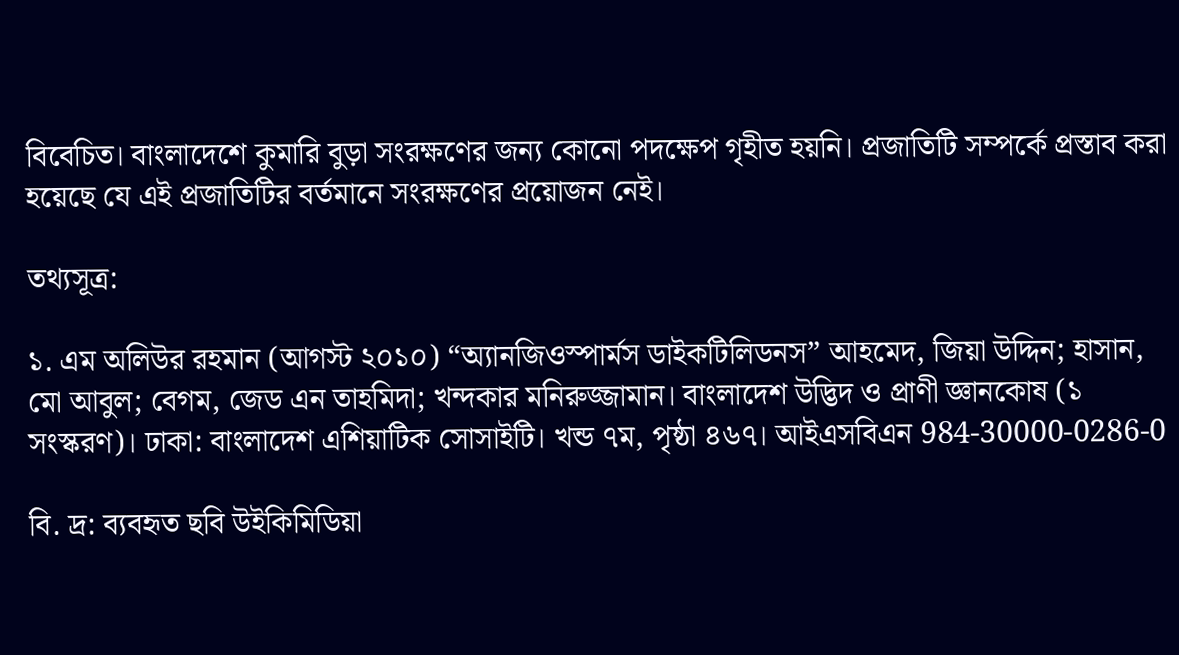বিবেচিত। বাংলাদেশে কুমারি বুড়া সংরক্ষণের জন্য কোনো পদক্ষেপ গৃহীত হয়নি। প্রজাতিটি সম্পর্কে প্রস্তাব করা হয়েছে যে এই প্রজাতিটির বর্তমানে সংরক্ষণের প্রয়োজন নেই।

তথ্যসূত্র:

১. এম অলিউর রহমান (আগস্ট ২০১০) “অ্যানজিওস্পার্মস ডাইকটিলিডনস” আহমেদ, জিয়া উদ্দিন; হাসান, মো আবুল; বেগম, জেড এন তাহমিদা; খন্দকার মনিরুজ্জামান। বাংলাদেশ উদ্ভিদ ও প্রাণী জ্ঞানকোষ (১ সংস্করণ)। ঢাকা: বাংলাদেশ এশিয়াটিক সোসাইটি। খন্ড ৭ম, পৃষ্ঠা ৪৬৭। আইএসবিএন 984-30000-0286-0

বি. দ্র: ব্যবহৃত ছবি উইকিমিডিয়া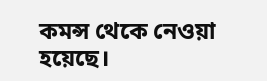কমন্স থেকে নেওয়া হয়েছে।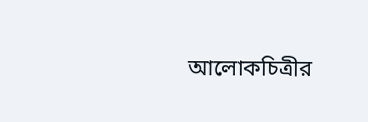আলোকচিত্রীর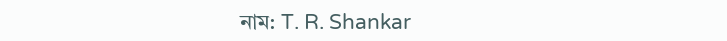নাম: T. R. Shankar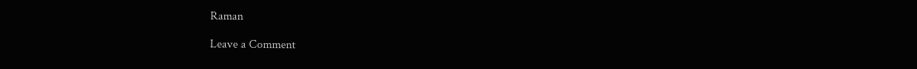Raman

Leave a Comment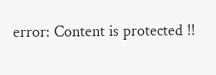error: Content is protected !!